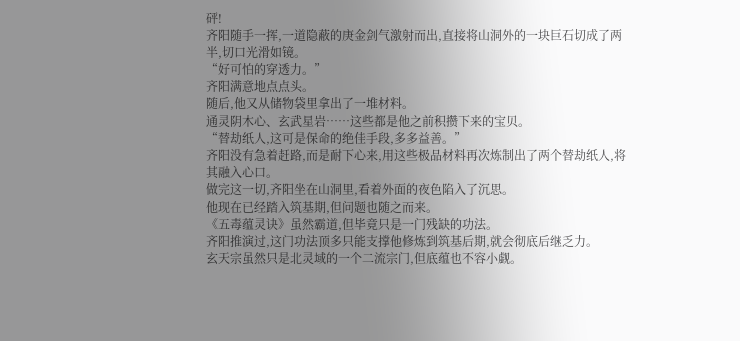砰!
齐阳随手一挥,一道隐蔽的庚金剑气激射而出,直接将山洞外的一块巨石切成了两半,切口光滑如镜。
“好可怕的穿透力。”
齐阳满意地点点头。
随后,他又从储物袋里拿出了一堆材料。
通灵阴木心、玄武星岩……这些都是他之前积攒下来的宝贝。
“替劫纸人,这可是保命的绝佳手段,多多益善。”
齐阳没有急着赶路,而是耐下心来,用这些极品材料再次炼制出了两个替劫纸人,将其融入心口。
做完这一切,齐阳坐在山洞里,看着外面的夜色陷入了沉思。
他现在已经踏入筑基期,但问题也随之而来。
《五毒蕴灵诀》虽然霸道,但毕竟只是一门残缺的功法。
齐阳推演过,这门功法顶多只能支撑他修炼到筑基后期,就会彻底后继乏力。
玄天宗虽然只是北灵域的一个二流宗门,但底蕴也不容小觑。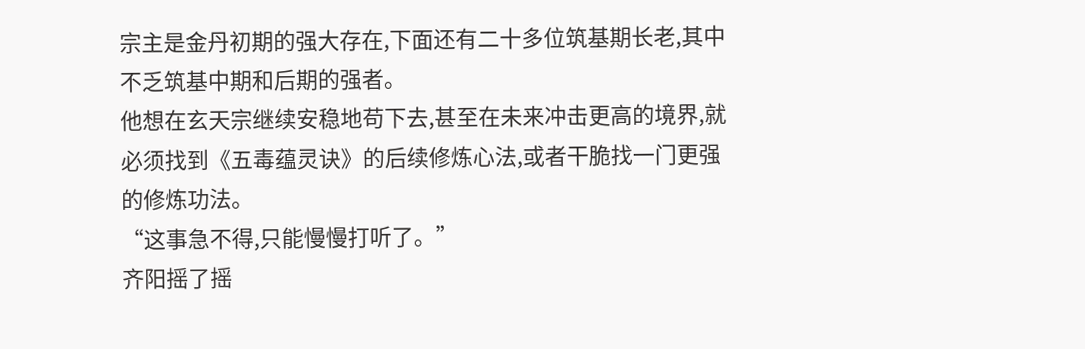宗主是金丹初期的强大存在,下面还有二十多位筑基期长老,其中不乏筑基中期和后期的强者。
他想在玄天宗继续安稳地苟下去,甚至在未来冲击更高的境界,就必须找到《五毒蕴灵诀》的后续修炼心法,或者干脆找一门更强的修炼功法。
“这事急不得,只能慢慢打听了。”
齐阳摇了摇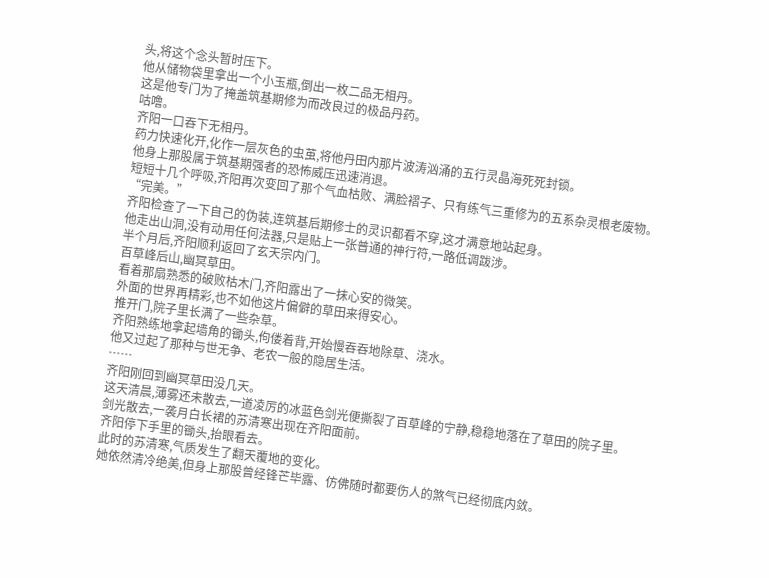头,将这个念头暂时压下。
他从储物袋里拿出一个小玉瓶,倒出一枚二品无相丹。
这是他专门为了掩盖筑基期修为而改良过的极品丹药。
咕噜。
齐阳一口吞下无相丹。
药力快速化开,化作一层灰色的虫茧,将他丹田内那片波涛汹涌的五行灵晶海死死封锁。
他身上那股属于筑基期强者的恐怖威压迅速消退。
短短十几个呼吸,齐阳再次变回了那个气血枯败、满脸褶子、只有练气三重修为的五系杂灵根老废物。
“完美。”
齐阳检查了一下自己的伪装,连筑基后期修士的灵识都看不穿,这才满意地站起身。
他走出山洞,没有动用任何法器,只是贴上一张普通的神行符,一路低调跋涉。
半个月后,齐阳顺利返回了玄天宗内门。
百草峰后山,幽冥草田。
看着那扇熟悉的破败枯木门,齐阳露出了一抹心安的微笑。
外面的世界再精彩,也不如他这片偏僻的草田来得安心。
推开门,院子里长满了一些杂草。
齐阳熟练地拿起墙角的锄头,佝偻着背,开始慢吞吞地除草、浇水。
他又过起了那种与世无争、老农一般的隐居生活。
……
齐阳刚回到幽冥草田没几天。
这天清晨,薄雾还未散去,一道凌厉的冰蓝色剑光便撕裂了百草峰的宁静,稳稳地落在了草田的院子里。
剑光散去,一袭月白长裙的苏清寒出现在齐阳面前。
齐阳停下手里的锄头,抬眼看去。
此时的苏清寒,气质发生了翻天覆地的变化。
她依然清冷绝美,但身上那股曾经锋芒毕露、仿佛随时都要伤人的煞气已经彻底内敛。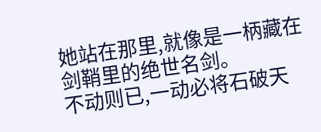她站在那里,就像是一柄藏在剑鞘里的绝世名剑。
不动则已,一动必将石破天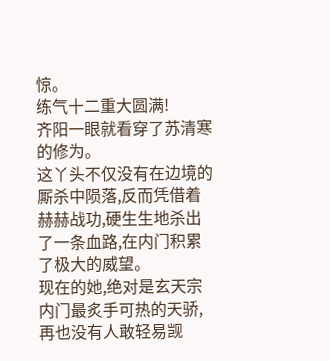惊。
练气十二重大圆满!
齐阳一眼就看穿了苏清寒的修为。
这丫头不仅没有在边境的厮杀中陨落,反而凭借着赫赫战功,硬生生地杀出了一条血路,在内门积累了极大的威望。
现在的她,绝对是玄天宗内门最炙手可热的天骄,再也没有人敢轻易觊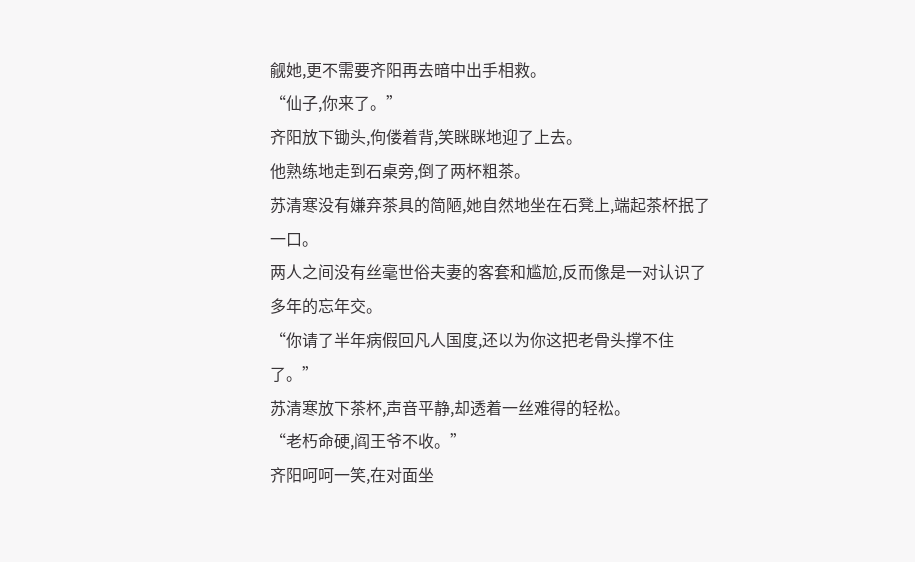觎她,更不需要齐阳再去暗中出手相救。
“仙子,你来了。”
齐阳放下锄头,佝偻着背,笑眯眯地迎了上去。
他熟练地走到石桌旁,倒了两杯粗茶。
苏清寒没有嫌弃茶具的简陋,她自然地坐在石凳上,端起茶杯抿了一口。
两人之间没有丝毫世俗夫妻的客套和尴尬,反而像是一对认识了多年的忘年交。
“你请了半年病假回凡人国度,还以为你这把老骨头撑不住了。”
苏清寒放下茶杯,声音平静,却透着一丝难得的轻松。
“老朽命硬,阎王爷不收。”
齐阳呵呵一笑,在对面坐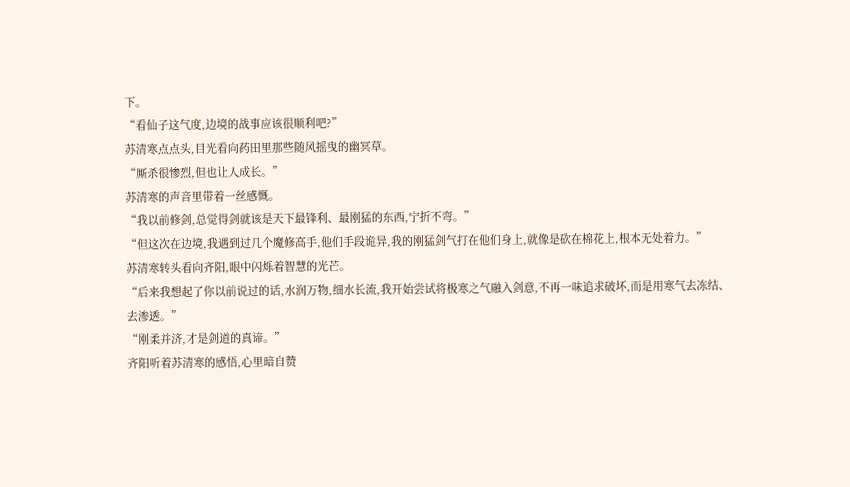下。
“看仙子这气度,边境的战事应该很顺利吧?”
苏清寒点点头,目光看向药田里那些随风摇曳的幽冥草。
“厮杀很惨烈,但也让人成长。”
苏清寒的声音里带着一丝感慨。
“我以前修剑,总觉得剑就该是天下最锋利、最刚猛的东西,宁折不弯。”
“但这次在边境,我遇到过几个魔修高手,他们手段诡异,我的刚猛剑气打在他们身上,就像是砍在棉花上,根本无处着力。”
苏清寒转头看向齐阳,眼中闪烁着智慧的光芒。
“后来我想起了你以前说过的话,水润万物,细水长流,我开始尝试将极寒之气融入剑意,不再一味追求破坏,而是用寒气去冻结、去渗透。”
“刚柔并济,才是剑道的真谛。”
齐阳听着苏清寒的感悟,心里暗自赞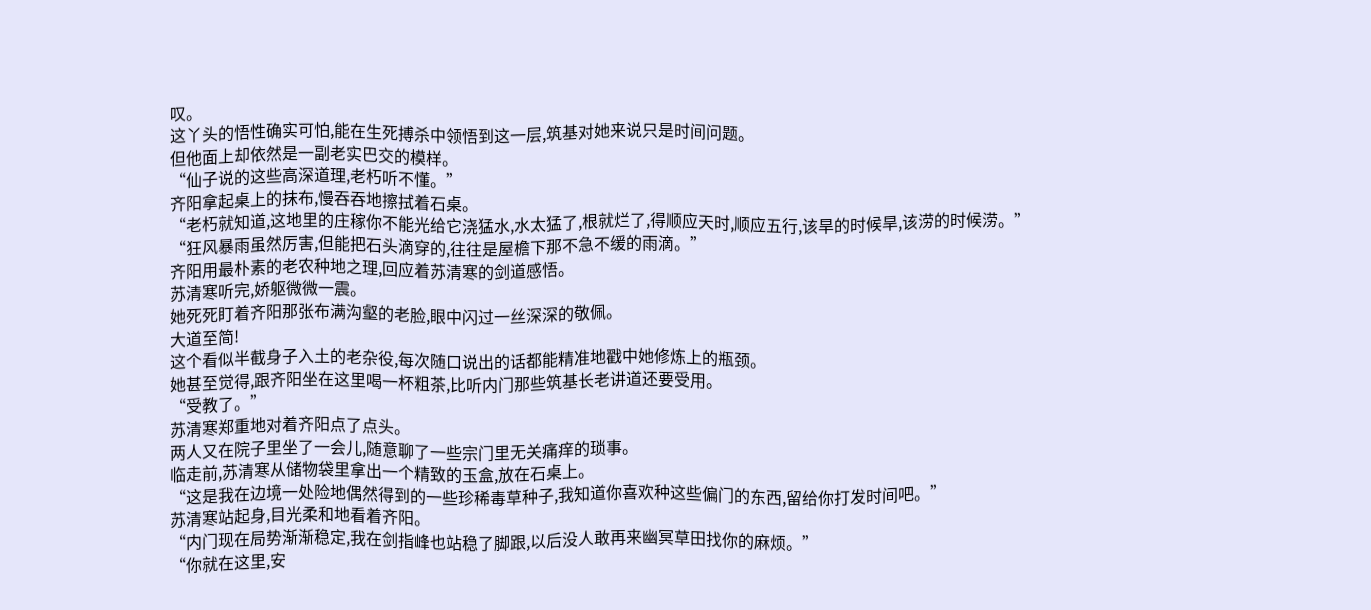叹。
这丫头的悟性确实可怕,能在生死搏杀中领悟到这一层,筑基对她来说只是时间问题。
但他面上却依然是一副老实巴交的模样。
“仙子说的这些高深道理,老朽听不懂。”
齐阳拿起桌上的抹布,慢吞吞地擦拭着石桌。
“老朽就知道,这地里的庄稼你不能光给它浇猛水,水太猛了,根就烂了,得顺应天时,顺应五行,该旱的时候旱,该涝的时候涝。”
“狂风暴雨虽然厉害,但能把石头滴穿的,往往是屋檐下那不急不缓的雨滴。”
齐阳用最朴素的老农种地之理,回应着苏清寒的剑道感悟。
苏清寒听完,娇躯微微一震。
她死死盯着齐阳那张布满沟壑的老脸,眼中闪过一丝深深的敬佩。
大道至简!
这个看似半截身子入土的老杂役,每次随口说出的话都能精准地戳中她修炼上的瓶颈。
她甚至觉得,跟齐阳坐在这里喝一杯粗茶,比听内门那些筑基长老讲道还要受用。
“受教了。”
苏清寒郑重地对着齐阳点了点头。
两人又在院子里坐了一会儿,随意聊了一些宗门里无关痛痒的琐事。
临走前,苏清寒从储物袋里拿出一个精致的玉盒,放在石桌上。
“这是我在边境一处险地偶然得到的一些珍稀毒草种子,我知道你喜欢种这些偏门的东西,留给你打发时间吧。”
苏清寒站起身,目光柔和地看着齐阳。
“内门现在局势渐渐稳定,我在剑指峰也站稳了脚跟,以后没人敢再来幽冥草田找你的麻烦。”
“你就在这里,安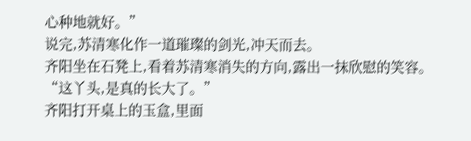心种地就好。”
说完,苏清寒化作一道璀璨的剑光,冲天而去。
齐阳坐在石凳上,看着苏清寒消失的方向,露出一抹欣慰的笑容。
“这丫头,是真的长大了。”
齐阳打开桌上的玉盒,里面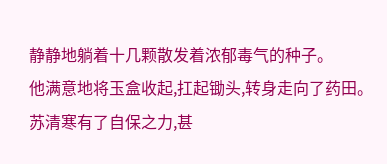静静地躺着十几颗散发着浓郁毒气的种子。
他满意地将玉盒收起,扛起锄头,转身走向了药田。
苏清寒有了自保之力,甚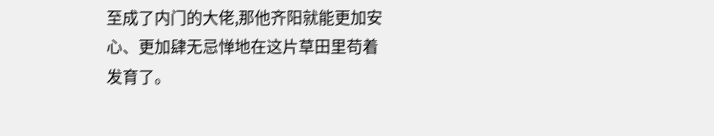至成了内门的大佬,那他齐阳就能更加安心、更加肆无忌惮地在这片草田里苟着发育了。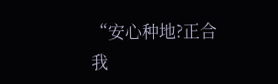“安心种地?正合我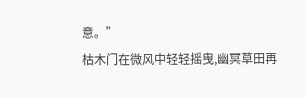意。”
枯木门在微风中轻轻摇曳,幽冥草田再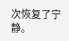次恢复了宁静。